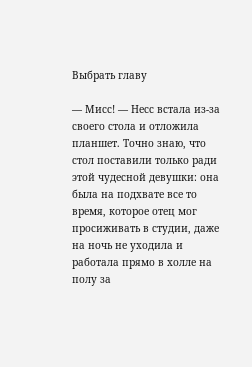Выбрать главу

— Мисс! — Несс встала из-за своего стола и отложила планшет. Точно знаю, что стол поставили только ради этой чудесной девушки: она была на подхвате все то время, которое отец мог просиживать в студии, даже на ночь не уходила и работала прямо в холле на полу за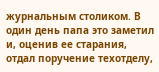журнальным столиком. В один день папа это заметил и, оценив ее старания, отдал поручение техотделу,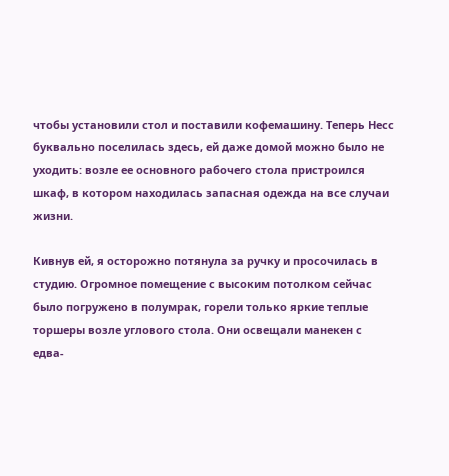чтобы установили стол и поставили кофемашину. Теперь Несс буквально поселилась здесь, ей даже домой можно было не уходить: возле ее основного рабочего стола пристроился шкаф, в котором находилась запасная одежда на все случаи жизни.

Кивнув ей, я осторожно потянула за ручку и просочилась в студию. Огромное помещение с высоким потолком сейчас было погружено в полумрак, горели только яркие теплые торшеры возле углового стола. Они освещали манекен с едва-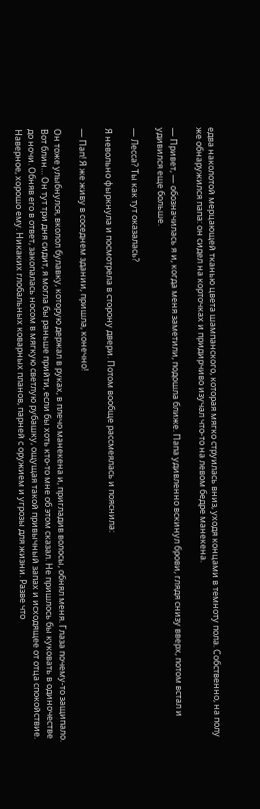едва наколотой мерцающей тканью цвета шампанского, которая мягко струилась вниз, уходя концами в темноту пола. Собственно, на полу же обнаружился папа: он сидел на корточках и придирчиво изучал что-то на левом бедре манекена.

— Привет, — обозначилась я и, когда меня заметили, подошла ближе. Папа удивленно вскинул брови, глядя снизу вверх, потом встал и удивился еще больше.

— Лесса? Ты как тут оказалась?

Я невольно фыркнула и посмотрела в сторону двери. Потом вообще рассмеялась и пояснила:

— Пап! Я же живу в соседнем здании, пришла, конечно!

Он тоже улыбнулся, вколол булавку, которую держал в руках, в плечо манекена и, пригладив волосы, обнял меня. Глаза почему-то защипало. Вот блин… Он тут три дня сидит, я могла бы раньше прийти, если бы хоть кто-то мне об этом сказал. Не пришлось бы куковать в одиночестве до ночи. Обняв его в ответ, закопалась носом в мягкую светлую рубашку, ощущая такой привычный запах и исходящее от отца спокойствие. Наверное, хорошо ему. Никаких глобальных коварных планов, парней с оружием и угрозы для жизни. Разве что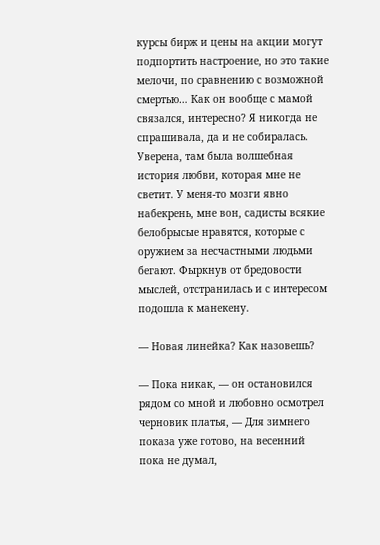курсы бирж и цены на акции могут подпортить настроение, но это такие мелочи, по сравнению с возможной смертью… Как он вообще с мамой связался, интересно? Я никогда не спрашивала, да и не собиралась. Уверена, там была волшебная история любви, которая мне не светит. У меня-то мозги явно набекрень, мне вон, садисты всякие белобрысые нравятся, которые с оружием за несчастными людьми бегают. Фыркнув от бредовости мыслей, отстранилась и с интересом подошла к манекену.

— Новая линейка? Как назовешь?

— Пока никак, — он остановился рядом со мной и любовно осмотрел черновик платья, — Для зимнего показа уже готово, на весенний пока не думал,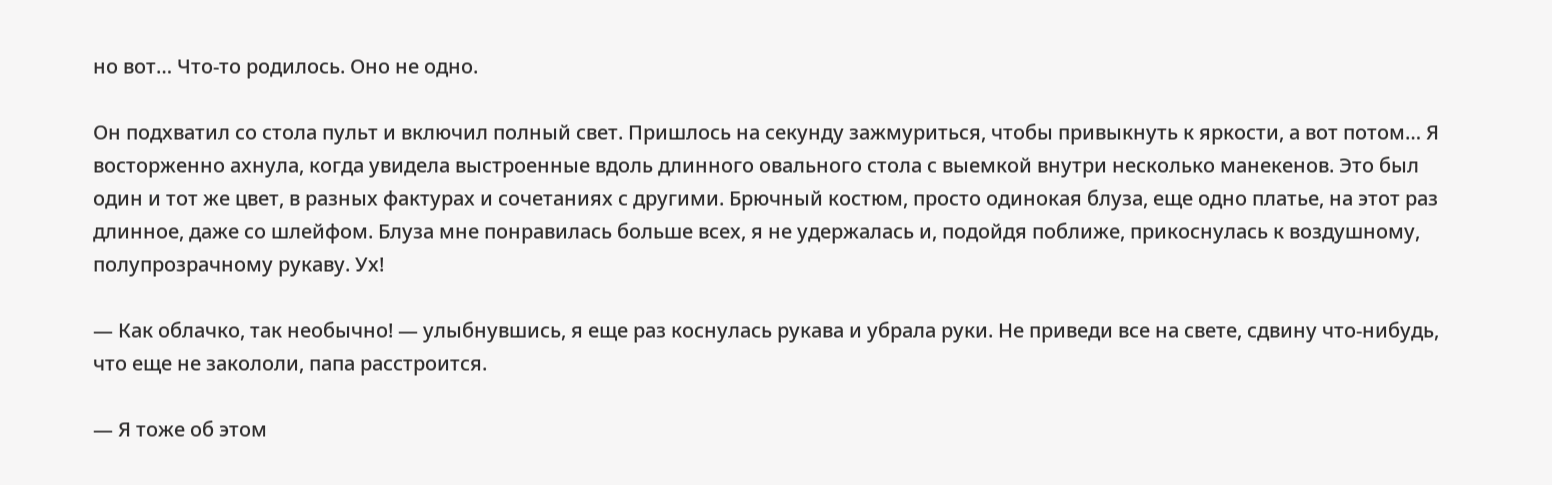но вот… Что-то родилось. Оно не одно.

Он подхватил со стола пульт и включил полный свет. Пришлось на секунду зажмуриться, чтобы привыкнуть к яркости, а вот потом… Я восторженно ахнула, когда увидела выстроенные вдоль длинного овального стола с выемкой внутри несколько манекенов. Это был один и тот же цвет, в разных фактурах и сочетаниях с другими. Брючный костюм, просто одинокая блуза, еще одно платье, на этот раз длинное, даже со шлейфом. Блуза мне понравилась больше всех, я не удержалась и, подойдя поближе, прикоснулась к воздушному, полупрозрачному рукаву. Ух!

— Как облачко, так необычно! — улыбнувшись, я еще раз коснулась рукава и убрала руки. Не приведи все на свете, сдвину что-нибудь, что еще не закололи, папа расстроится.

— Я тоже об этом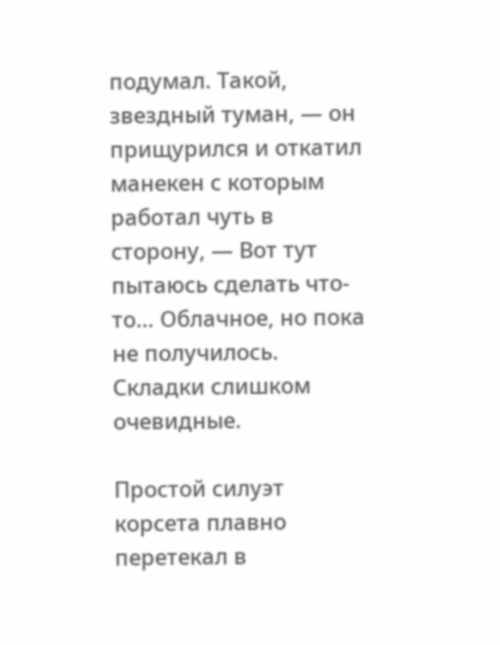подумал. Такой, звездный туман, — он прищурился и откатил манекен с которым работал чуть в сторону, — Вот тут пытаюсь сделать что-то… Облачное, но пока не получилось. Складки слишком очевидные.

Простой силуэт корсета плавно перетекал в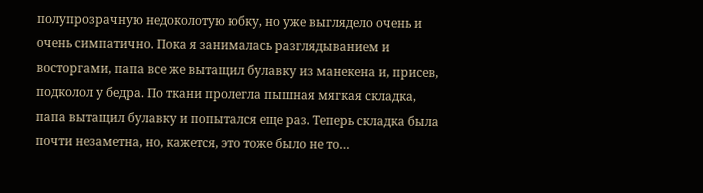полупрозрачную недоколотую юбку, но уже выглядело очень и очень симпатично. Пока я занималась разглядыванием и восторгами, папа все же вытащил булавку из манекена и, присев, подколол у бедра. По ткани пролегла пышная мягкая складка, папа вытащил булавку и попытался еще раз. Теперь складка была почти незаметна, но, кажется, это тоже было не то…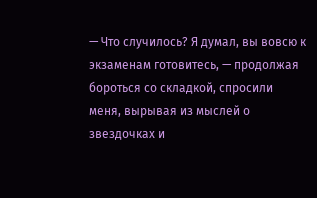— Что случилось? Я думал, вы вовсю к экзаменам готовитесь, — продолжая бороться со складкой, спросили меня, вырывая из мыслей о звездочках и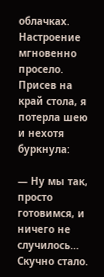облачках. Настроение мгновенно просело. Присев на край стола, я потерла шею и нехотя буркнула:

— Ну мы так, просто готовимся, и ничего не случилось… Скучно стало.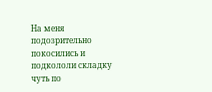На меня подозрительно покосились и подкололи складку чуть по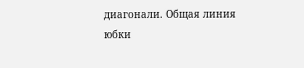диагонали. Общая линия юбки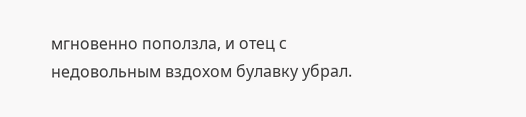мгновенно поползла, и отец с недовольным вздохом булавку убрал.